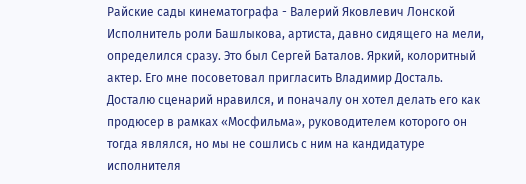Райские сады кинематографа - Валерий Яковлевич Лонской
Исполнитель роли Башлыкова, артиста, давно сидящего на мели, определился сразу. Это был Сергей Баталов. Яркий, колоритный актер. Его мне посоветовал пригласить Владимир Досталь. Досталю сценарий нравился, и поначалу он хотел делать его как продюсер в рамках «Мосфильма», руководителем которого он тогда являлся, но мы не сошлись с ним на кандидатуре исполнителя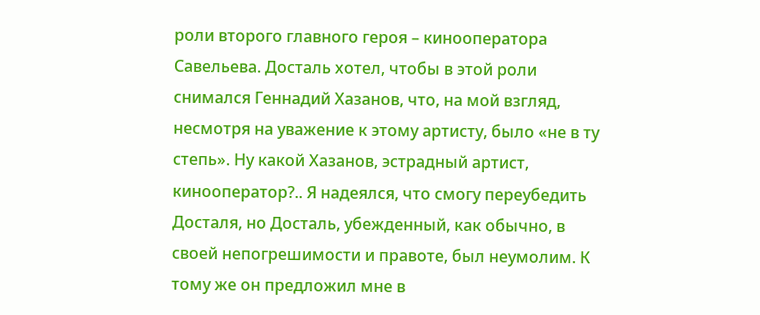роли второго главного героя – кинооператора Савельева. Досталь хотел, чтобы в этой роли снимался Геннадий Хазанов, что, на мой взгляд, несмотря на уважение к этому артисту, было «не в ту степь». Ну какой Хазанов, эстрадный артист, кинооператор?.. Я надеялся, что смогу переубедить Досталя, но Досталь, убежденный, как обычно, в своей непогрешимости и правоте, был неумолим. К тому же он предложил мне в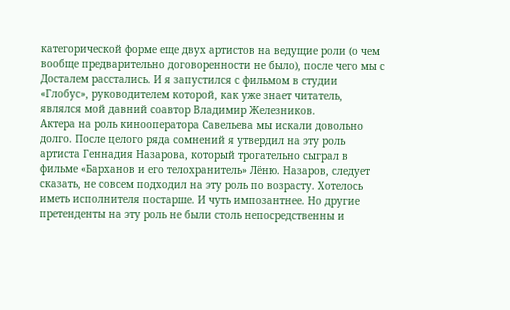категорической форме еще двух артистов на ведущие роли (о чем вообще предварительно договоренности не было), после чего мы с Досталем расстались. И я запустился с фильмом в студии «Глобус», руководителем которой, как уже знает читатель, являлся мой давний соавтор Владимир Железников.
Актера на роль кинооператора Савельева мы искали довольно долго. После целого ряда сомнений я утвердил на эту роль артиста Геннадия Назарова, который трогательно сыграл в фильме «Барханов и его телохранитель» Лёню. Назаров, следует сказать, не совсем подходил на эту роль по возрасту. Хотелось иметь исполнителя постарше. И чуть импозантнее. Но другие претенденты на эту роль не были столь непосредственны и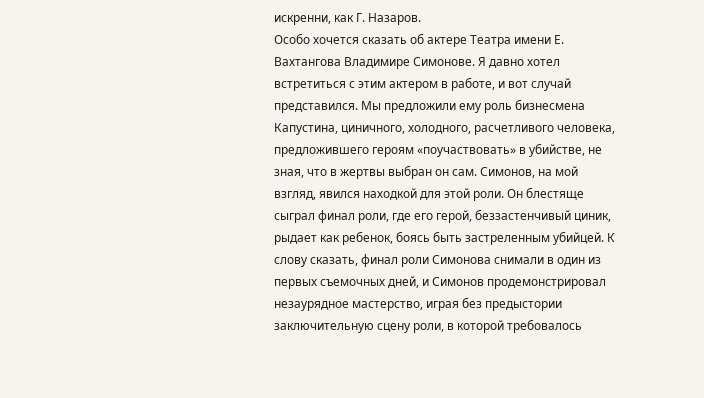искренни, как Г. Назаров.
Особо хочется сказать об актере Театра имени Е. Вахтангова Владимире Симонове. Я давно хотел встретиться с этим актером в работе, и вот случай представился. Мы предложили ему роль бизнесмена Капустина, циничного, холодного, расчетливого человека, предложившего героям «поучаствовать» в убийстве, не зная, что в жертвы выбран он сам. Симонов, на мой взгляд, явился находкой для этой роли. Он блестяще сыграл финал роли, где его герой, беззастенчивый циник, рыдает как ребенок, боясь быть застреленным убийцей. К слову сказать, финал роли Симонова снимали в один из первых съемочных дней, и Симонов продемонстрировал незаурядное мастерство, играя без предыстории заключительную сцену роли, в которой требовалось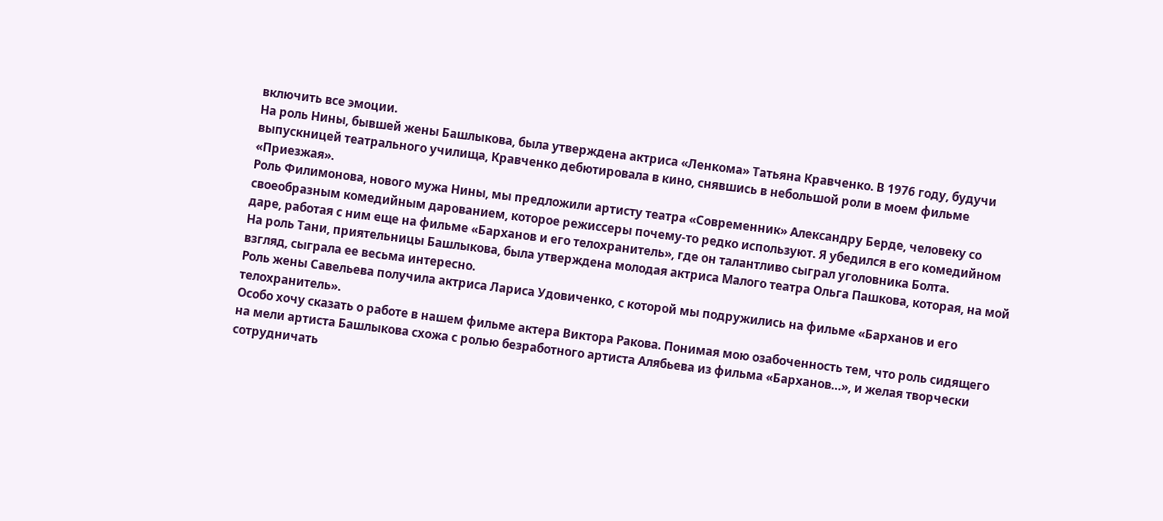включить все эмоции.
На роль Нины, бывшей жены Башлыкова, была утверждена актриса «Ленкома» Татьяна Кравченко. В 1976 году, будучи выпускницей театрального училища, Кравченко дебютировала в кино, снявшись в небольшой роли в моем фильме «Приезжая».
Роль Филимонова, нового мужа Нины, мы предложили артисту театра «Современник» Александру Берде, человеку со своеобразным комедийным дарованием, которое режиссеры почему-то редко используют. Я убедился в его комедийном даре, работая с ним еще на фильме «Барханов и его телохранитель», где он талантливо сыграл уголовника Болта.
На роль Тани, приятельницы Башлыкова, была утверждена молодая актриса Малого театра Ольга Пашкова, которая, на мой взгляд, сыграла ее весьма интересно.
Роль жены Савельева получила актриса Лариса Удовиченко, с которой мы подружились на фильме «Барханов и его телохранитель».
Особо хочу сказать о работе в нашем фильме актера Виктора Ракова. Понимая мою озабоченность тем, что роль сидящего на мели артиста Башлыкова схожа с ролью безработного артиста Алябьева из фильма «Барханов…», и желая творчески сотрудничать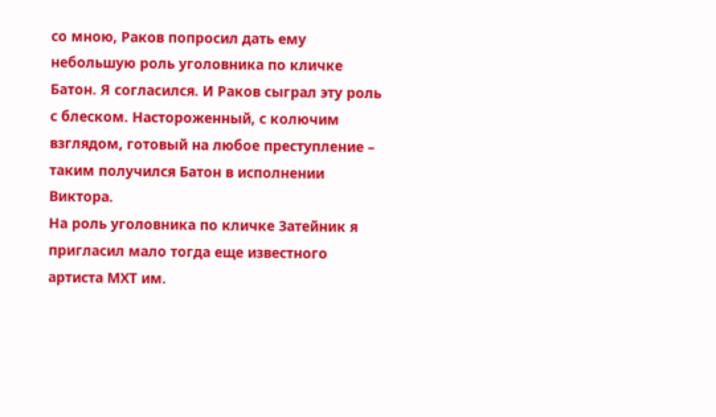со мною, Раков попросил дать ему небольшую роль уголовника по кличке Батон. Я согласился. И Раков сыграл эту роль с блеском. Настороженный, с колючим взглядом, готовый на любое преступление – таким получился Батон в исполнении Виктора.
На роль уголовника по кличке Затейник я пригласил мало тогда еще известного артиста МХТ им.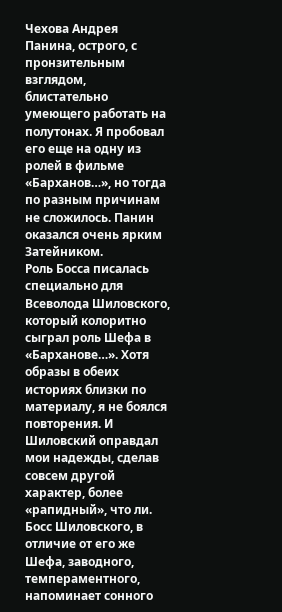Чехова Андрея Панина, острого, с пронзительным взглядом, блистательно умеющего работать на полутонах. Я пробовал его еще на одну из ролей в фильме «Барханов…», но тогда по разным причинам не сложилось. Панин оказался очень ярким Затейником.
Роль Босса писалась специально для Всеволода Шиловского, который колоритно сыграл роль Шефа в «Барханове…». Хотя образы в обеих историях близки по материалу, я не боялся повторения. И Шиловский оправдал мои надежды, сделав совсем другой характер, более «рапидный», что ли. Босс Шиловского, в отличие от его же Шефа, заводного, темпераментного, напоминает сонного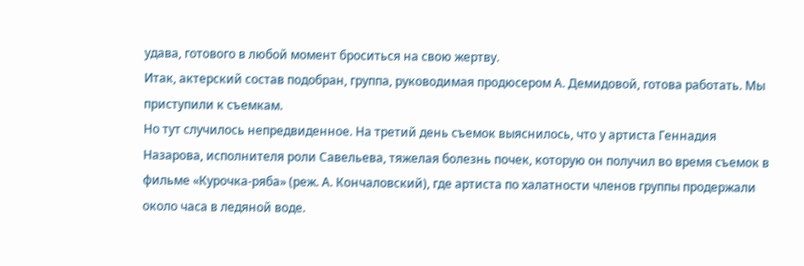удава, готового в любой момент броситься на свою жертву.
Итак, актерский состав подобран, группа, руководимая продюсером А. Демидовой, готова работать. Мы приступили к съемкам.
Но тут случилось непредвиденное. На третий день съемок выяснилось, что у артиста Геннадия Назарова, исполнителя роли Савельева, тяжелая болезнь почек, которую он получил во время съемок в фильме «Курочка-ряба» (реж. А. Кончаловский), где артиста по халатности членов группы продержали около часа в ледяной воде.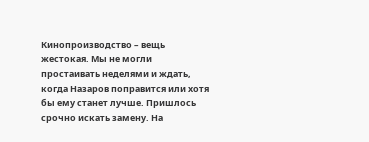Кинопроизводство – вещь жестокая. Мы не могли простаивать неделями и ждать, когда Назаров поправится или хотя бы ему станет лучше. Пришлось срочно искать замену. На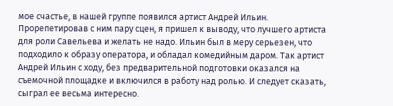мое счастье, в нашей группе появился артист Андрей Ильин. Прорепетировав с ним пару сцен, я пришел к выводу, что лучшего артиста для роли Савельева и желать не надо. Ильин был в меру серьезен, что подходило к образу оператора, и обладал комедийным даром. Так артист Андрей Ильин с ходу, без предварительной подготовки оказался на съемочной площадке и включился в работу над ролью. И следует сказать, сыграл ее весьма интересно.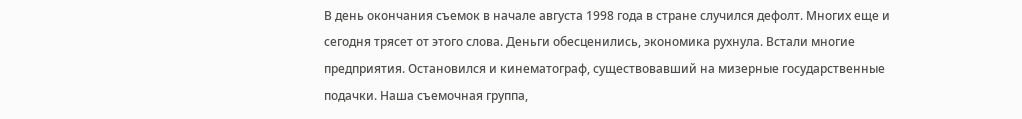В день окончания съемок в начале августа 1998 года в стране случился дефолт. Многих еще и сегодня трясет от этого слова. Деньги обесценились, экономика рухнула. Встали многие предприятия. Остановился и кинематограф, существовавший на мизерные государственные подачки. Наша съемочная группа,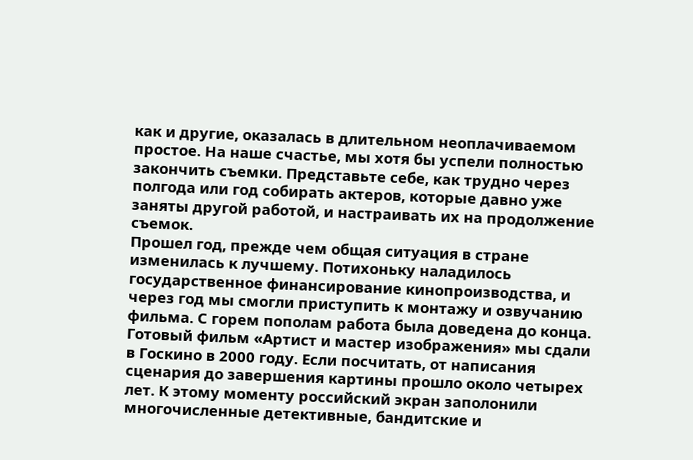как и другие, оказалась в длительном неоплачиваемом простое. На наше счастье, мы хотя бы успели полностью закончить съемки. Представьте себе, как трудно через полгода или год собирать актеров, которые давно уже заняты другой работой, и настраивать их на продолжение съемок.
Прошел год, прежде чем общая ситуация в стране изменилась к лучшему. Потихоньку наладилось государственное финансирование кинопроизводства, и через год мы смогли приступить к монтажу и озвучанию фильма. С горем пополам работа была доведена до конца.
Готовый фильм «Артист и мастер изображения» мы сдали в Госкино в 2000 году. Если посчитать, от написания сценария до завершения картины прошло около четырех лет. К этому моменту российский экран заполонили многочисленные детективные, бандитские и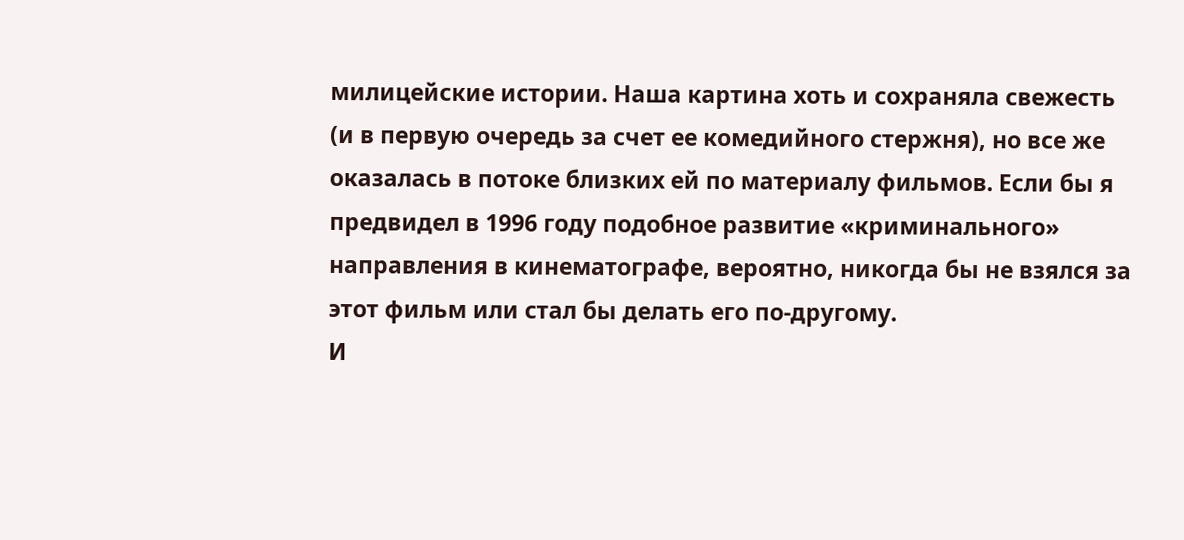милицейские истории. Наша картина хоть и сохраняла свежесть (и в первую очередь за счет ее комедийного стержня), но все же оказалась в потоке близких ей по материалу фильмов. Если бы я предвидел в 1996 году подобное развитие «криминального» направления в кинематографе, вероятно, никогда бы не взялся за этот фильм или стал бы делать его по-другому.
И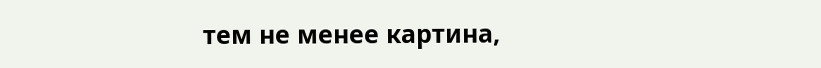тем не менее картина,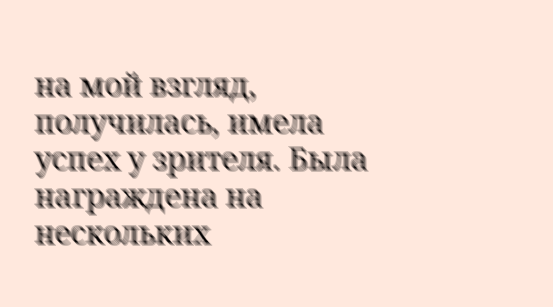на мой взгляд, получилась, имела успех у зрителя. Была награждена на нескольких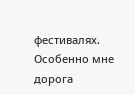фестивалях. Особенно мне дорога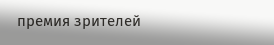премия зрителей